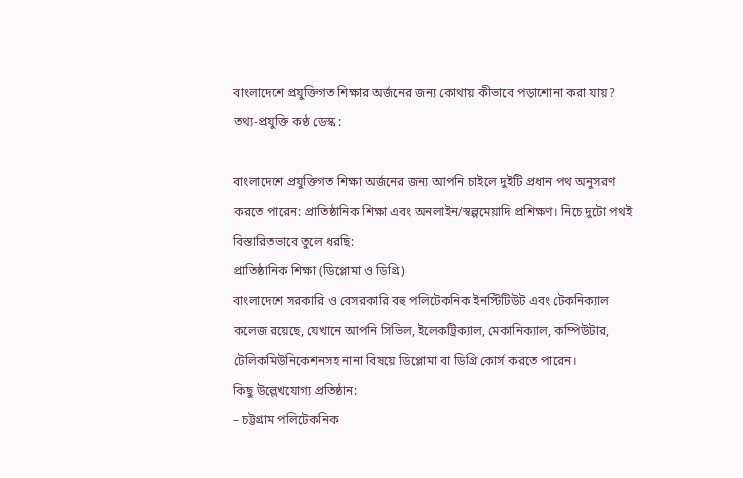বাংলাদেশে প্রযুক্তিগত শিক্ষার অর্জনের জন্য কোথায় কীভাবে পড়াশোনা করা যায়?
তথ্য-প্রযুক্তি কণ্ঠ ডেস্ক :

বাংলাদেশে প্রযুক্তিগত শিক্ষা অর্জনের জন্য আপনি চাইলে দুইটি প্রধান পথ অনুসরণ করতে পারেন: প্রাতিষ্ঠানিক শিক্ষা এবং অনলাইন/স্বল্পমেয়াদি প্রশিক্ষণ। নিচে দুটো পথই বিস্তারিতভাবে তুলে ধরছি:
প্রাতিষ্ঠানিক শিক্ষা (ডিপ্লোমা ও ডিগ্রি)
বাংলাদেশে সরকারি ও বেসরকারি বহু পলিটেকনিক ইনস্টিটিউট এবং টেকনিক্যাল কলেজ রয়েছে, যেখানে আপনি সিভিল, ইলেকট্রিক্যাল, মেকানিক্যাল, কম্পিউটার, টেলিকমিউনিকেশনসহ নানা বিষয়ে ডিপ্লোমা বা ডিগ্রি কোর্স করতে পারেন।
কিছু উল্লেখযোগ্য প্রতিষ্ঠান:
– চট্টগ্রাম পলিটেকনিক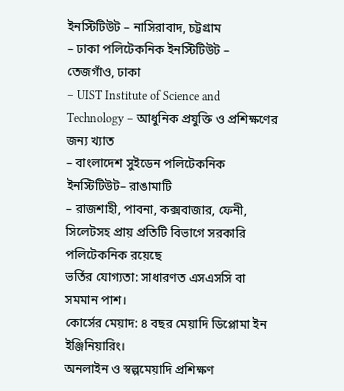ইনস্টিটিউট – নাসিরাবাদ, চট্টগ্রাম
– ঢাকা পলিটেকনিক ইনস্টিটিউট – তেজগাঁও, ঢাকা
– UIST Institute of Science and Technology – আধুনিক প্রযুক্তি ও প্রশিক্ষণের জন্য খ্যাত
– বাংলাদেশ সুইডেন পলিটেকনিক ইনস্টিটিউট– রাঙামাটি
– রাজশাহী, পাবনা, কক্সবাজার, ফেনী, সিলেটসহ প্রায় প্রতিটি বিভাগে সরকারি পলিটেকনিক রয়েছে
ভর্তির যোগ্যতা: সাধারণত এসএসসি বা সমমান পাশ।
কোর্সের মেয়াদ: ৪ বছর মেয়াদি ডিপ্লোমা ইন ইঞ্জিনিয়ারিং।
অনলাইন ও স্বল্পমেয়াদি প্রশিক্ষণ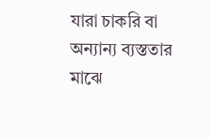যারা চাকরি বা অন্যান্য ব্যস্ততার মাঝে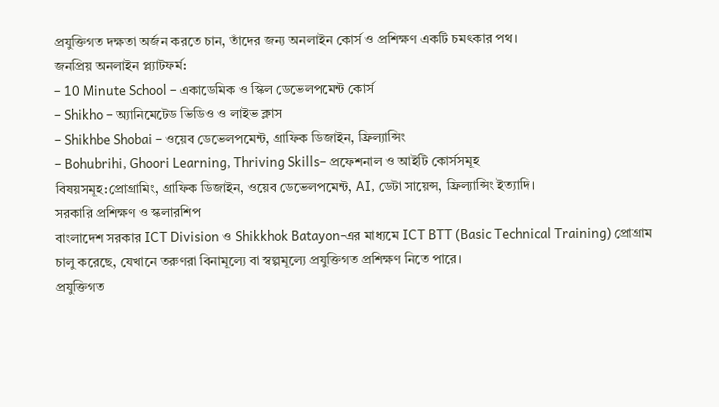প্রযুক্তিগত দক্ষতা অর্জন করতে চান, তাঁদের জন্য অনলাইন কোর্স ও প্রশিক্ষণ একটি চমৎকার পথ।
জনপ্রিয় অনলাইন প্ল্যাটফর্ম:
– 10 Minute School – একাডেমিক ও স্কিল ডেভেলপমেন্ট কোর্স
– Shikho – অ্যানিমেটেড ভিডিও ও লাইভ ক্লাস
– Shikhbe Shobai – ওয়েব ডেভেলপমেন্ট, গ্রাফিক ডিজাইন, ফ্রিল্যান্সিং
– Bohubrihi, Ghoori Learning, Thriving Skills– প্রফেশনাল ও আইটি কোর্সসমূহ
বিষয়সমূহ:প্রোগ্রামিং, গ্রাফিক ডিজাইন, ওয়েব ডেভেলপমেন্ট, AI, ডেটা সায়েন্স, ফ্রিল্যান্সিং ইত্যাদি।
সরকারি প্রশিক্ষণ ও স্কলারশিপ
বাংলাদেশ সরকার ICT Division ও Shikkhok Batayon-এর মাধ্যমে ICT BTT (Basic Technical Training) প্রোগ্রাম চালু করেছে, যেখানে তরুণরা বিনামূল্যে বা স্বল্পমূল্যে প্রযুক্তিগত প্রশিক্ষণ নিতে পারে।
প্রযুক্তিগত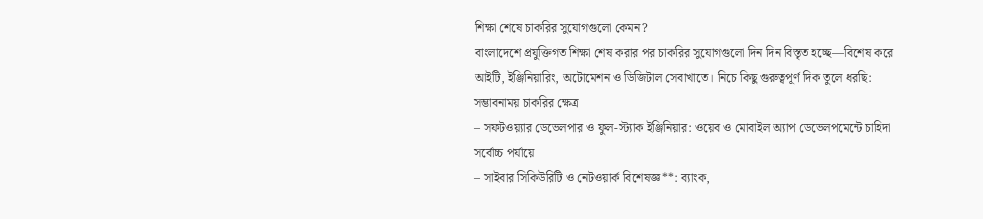শিক্ষা শেষে চাকরির সুযোগগুলো কেমন?
বাংলাদেশে প্রযুক্তিগত শিক্ষা শেষ করার পর চাকরির সুযোগগুলো দিন দিন বিস্তৃত হচ্ছে—বিশেষ করে আইটি, ইঞ্জিনিয়ারিং, অটোমেশন ও ডিজিটাল সেবাখাতে। নিচে কিছু গুরুত্বপূর্ণ দিক তুলে ধরছি:
সম্ভাবনাময় চাকরির ক্ষেত্র
– সফটওয়্যার ডেভেলপার ও ফুল-স্ট্যাক ইঞ্জিনিয়ার: ওয়েব ও মোবাইল অ্যাপ ডেভেলপমেন্টে চাহিদা সর্বোচ্চ পর্যায়ে
– সাইবার সিকিউরিটি ও নেটওয়ার্ক বিশেষজ্ঞ**: ব্যাংক,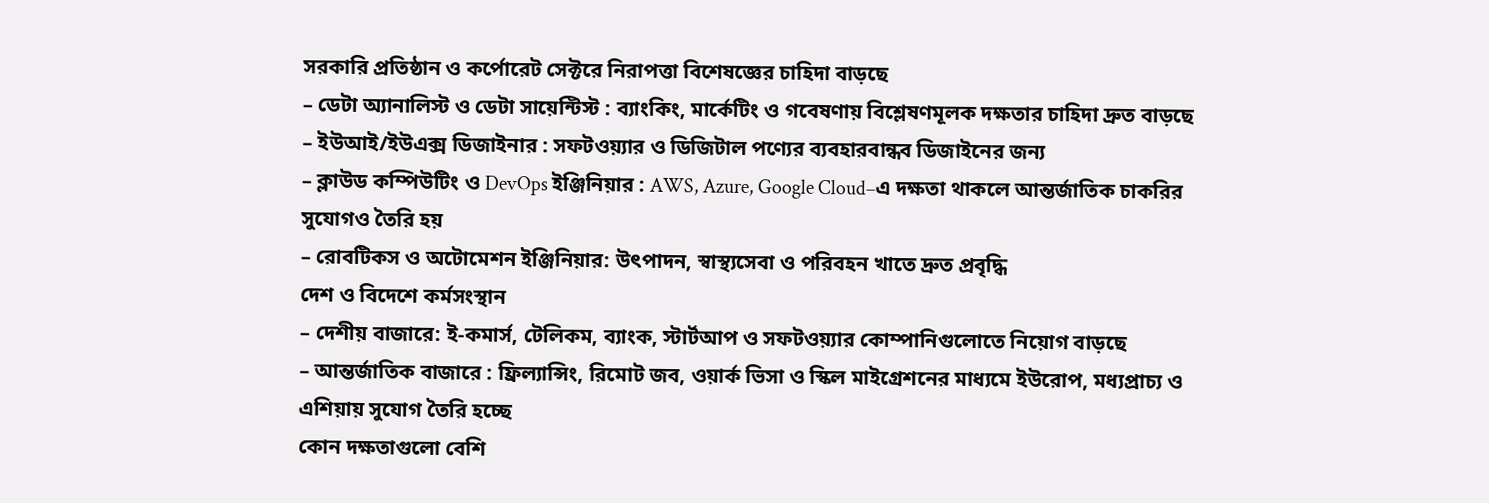সরকারি প্রতিষ্ঠান ও কর্পোরেট সেক্টরে নিরাপত্তা বিশেষজ্ঞের চাহিদা বাড়ছে
– ডেটা অ্যানালিস্ট ও ডেটা সায়েন্টিস্ট : ব্যাংকিং, মার্কেটিং ও গবেষণায় বিশ্লেষণমূলক দক্ষতার চাহিদা দ্রুত বাড়ছে
– ইউআই/ইউএক্স ডিজাইনার : সফটওয়্যার ও ডিজিটাল পণ্যের ব্যবহারবান্ধব ডিজাইনের জন্য
– ক্লাউড কম্পিউটিং ও DevOps ইঞ্জিনিয়ার : AWS, Azure, Google Cloud–এ দক্ষতা থাকলে আন্তর্জাতিক চাকরির সুযোগও তৈরি হয়
– রোবটিকস ও অটোমেশন ইঞ্জিনিয়ার: উৎপাদন, স্বাস্থ্যসেবা ও পরিবহন খাতে দ্রুত প্রবৃদ্ধি
দেশ ও বিদেশে কর্মসংস্থান
– দেশীয় বাজারে: ই-কমার্স, টেলিকম, ব্যাংক, স্টার্টআপ ও সফটওয়্যার কোম্পানিগুলোতে নিয়োগ বাড়ছে
– আন্তর্জাতিক বাজারে : ফ্রিল্যান্সিং, রিমোট জব, ওয়ার্ক ভিসা ও স্কিল মাইগ্রেশনের মাধ্যমে ইউরোপ, মধ্যপ্রাচ্য ও এশিয়ায় সুযোগ তৈরি হচ্ছে
কোন দক্ষতাগুলো বেশি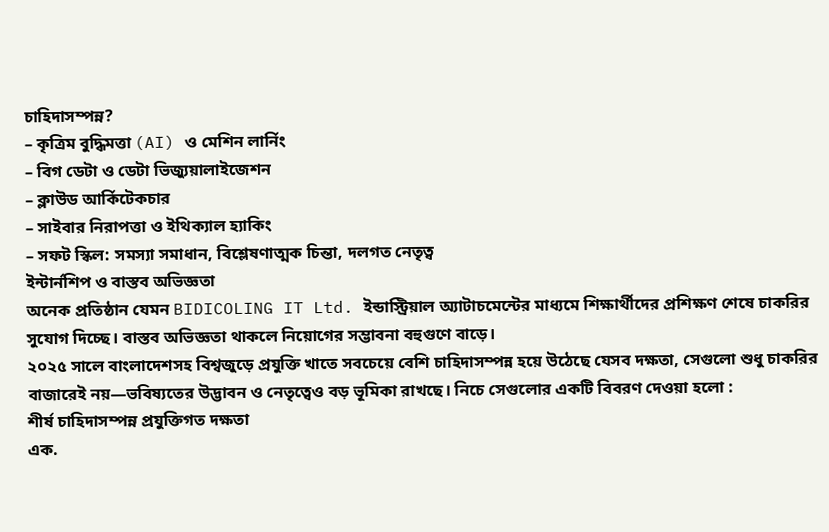চাহিদাসম্পন্ন?
– কৃত্রিম বুদ্ধিমত্তা (AI) ও মেশিন লার্নিং
– বিগ ডেটা ও ডেটা ভিজ্যুয়ালাইজেশন
– ক্লাউড আর্কিটেকচার
– সাইবার নিরাপত্তা ও ইথিক্যাল হ্যাকিং
– সফট স্কিল: সমস্যা সমাধান, বিশ্লেষণাত্মক চিন্তা, দলগত নেতৃত্ব
ইন্টার্নশিপ ও বাস্তব অভিজ্ঞতা
অনেক প্রতিষ্ঠান যেমন BIDICOLING IT Ltd. ইন্ডাস্ট্রিয়াল অ্যাটাচমেন্টের মাধ্যমে শিক্ষার্থীদের প্রশিক্ষণ শেষে চাকরির সুযোগ দিচ্ছে। বাস্তব অভিজ্ঞতা থাকলে নিয়োগের সম্ভাবনা বহুগুণে বাড়ে।
২০২৫ সালে বাংলাদেশসহ বিশ্বজুড়ে প্রযুক্তি খাতে সবচেয়ে বেশি চাহিদাসম্পন্ন হয়ে উঠেছে যেসব দক্ষতা, সেগুলো শুধু চাকরির বাজারেই নয়—ভবিষ্যতের উদ্ভাবন ও নেতৃত্বেও বড় ভূমিকা রাখছে। নিচে সেগুলোর একটি বিবরণ দেওয়া হলো :
শীর্ষ চাহিদাসম্পন্ন প্রযুক্তিগত দক্ষতা
এক.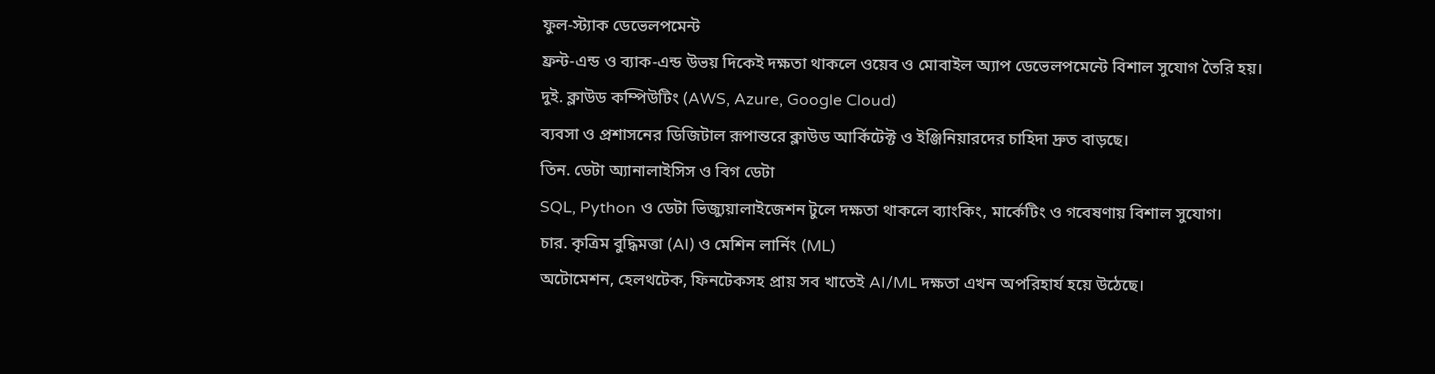ফুল-স্ট্যাক ডেভেলপমেন্ট
ফ্রন্ট-এন্ড ও ব্যাক-এন্ড উভয় দিকেই দক্ষতা থাকলে ওয়েব ও মোবাইল অ্যাপ ডেভেলপমেন্টে বিশাল সুযোগ তৈরি হয়।
দুই. ক্লাউড কম্পিউটিং (AWS, Azure, Google Cloud)
ব্যবসা ও প্রশাসনের ডিজিটাল রূপান্তরে ক্লাউড আর্কিটেক্ট ও ইঞ্জিনিয়ারদের চাহিদা দ্রুত বাড়ছে।
তিন. ডেটা অ্যানালাইসিস ও বিগ ডেটা
SQL, Python ও ডেটা ভিজ্যুয়ালাইজেশন টুলে দক্ষতা থাকলে ব্যাংকিং, মার্কেটিং ও গবেষণায় বিশাল সুযোগ।
চার. কৃত্রিম বুদ্ধিমত্তা (AI) ও মেশিন লার্নিং (ML)
অটোমেশন, হেলথটেক, ফিনটেকসহ প্রায় সব খাতেই AI/ML দক্ষতা এখন অপরিহার্য হয়ে উঠেছে।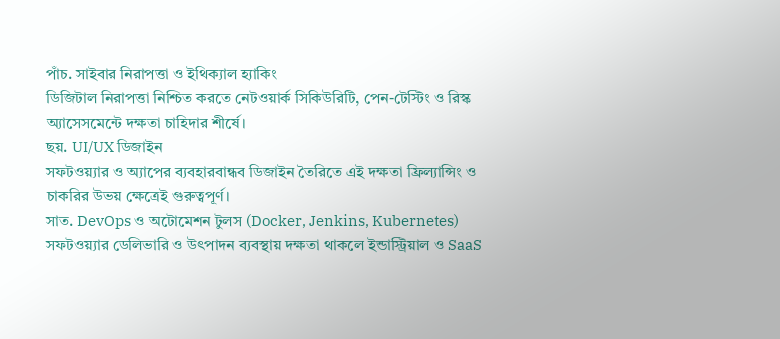পাঁচ. সাইবার নিরাপত্তা ও ইথিক্যাল হ্যাকিং
ডিজিটাল নিরাপত্তা নিশ্চিত করতে নেটওয়ার্ক সিকিউরিটি, পেন-টেস্টিং ও রিস্ক অ্যাসেসমেন্টে দক্ষতা চাহিদার শীর্ষে।
ছয়. UI/UX ডিজাইন
সফটওয়্যার ও অ্যাপের ব্যবহারবান্ধব ডিজাইন তৈরিতে এই দক্ষতা ফ্রিল্যান্সিং ও চাকরির উভয় ক্ষেত্রেই গুরুত্বপূর্ণ।
সাত. DevOps ও অটোমেশন টুলস (Docker, Jenkins, Kubernetes)
সফটওয়্যার ডেলিভারি ও উৎপাদন ব্যবস্থায় দক্ষতা থাকলে ইন্ডাস্ট্রিয়াল ও SaaS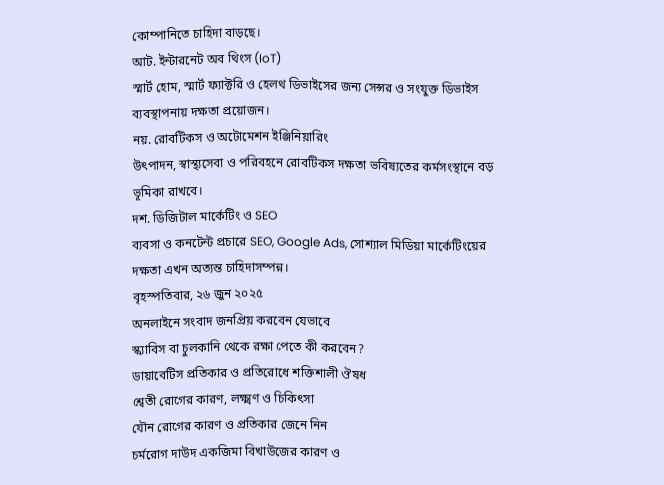কোম্পানিতে চাহিদা বাড়ছে।
আট. ইন্টারনেট অব থিংস (IoT)
স্মার্ট হোম, স্মার্ট ফ্যাক্টরি ও হেলথ ডিভাইসের জন্য সেন্সর ও সংযুক্ত ডিভাইস ব্যবস্থাপনায় দক্ষতা প্রয়োজন।
নয়. রোবটিকস ও অটোমেশন ইঞ্জিনিয়ারিং
উৎপাদন, স্বাস্থ্যসেবা ও পরিবহনে রোবটিকস দক্ষতা ভবিষ্যতের কর্মসংস্থানে বড় ভূমিকা রাখবে।
দশ. ডিজিটাল মার্কেটিং ও SEO
ব্যবসা ও কনটেন্ট প্রচারে SEO, Google Ads, সোশ্যাল মিডিয়া মার্কেটিংয়ের দক্ষতা এখন অত্যন্ত চাহিদাসম্পন্ন।
বৃহস্পতিবার, ২৬ জুন ২০২৫
অনলাইনে সংবাদ জনপ্রিয় করবেন যেভাবে
স্ক্যাবিস বা চুলকানি থেকে রক্ষা পেতে কী করবেন?
ডায়াবেটিস প্রতিকার ও প্রতিরোধে শক্তিশালী ঔষধ
শ্বেতী রোগের কারণ, লক্ষ্মণ ও চিকিৎসা
যৌন রোগের কারণ ও প্রতিকার জেনে নিন
চর্মরোগ দাউদ একজিমা বিখাউজের কারণ ও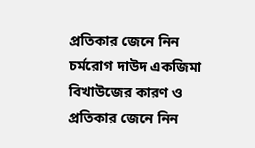প্রতিকার জেনে নিন
চর্মরোগ দাউদ একজিমা বিখাউজের কারণ ও প্রতিকার জেনে নিন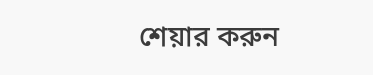শেয়ার করুন